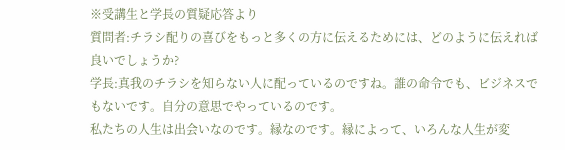※受講生と学長の質疑応答より
質問者:チラシ配りの喜びをもっと多くの方に伝えるためには、どのように伝えれば良いでしょうか?
学長:真我のチラシを知らない人に配っているのですね。誰の命令でも、ビジネスでもないです。自分の意思でやっているのです。
私たちの人生は出会いなのです。縁なのです。縁によって、いろんな人生が変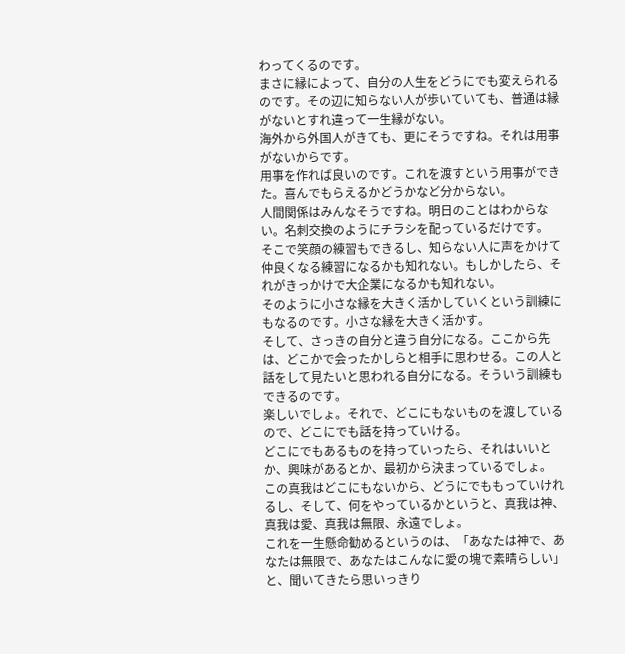わってくるのです。
まさに縁によって、自分の人生をどうにでも変えられるのです。その辺に知らない人が歩いていても、普通は縁がないとすれ違って一生縁がない。
海外から外国人がきても、更にそうですね。それは用事がないからです。
用事を作れば良いのです。これを渡すという用事ができた。喜んでもらえるかどうかなど分からない。
人間関係はみんなそうですね。明日のことはわからない。名刺交換のようにチラシを配っているだけです。
そこで笑顔の練習もできるし、知らない人に声をかけて仲良くなる練習になるかも知れない。もしかしたら、それがきっかけで大企業になるかも知れない。
そのように小さな縁を大きく活かしていくという訓練にもなるのです。小さな縁を大きく活かす。
そして、さっきの自分と違う自分になる。ここから先は、どこかで会ったかしらと相手に思わせる。この人と話をして見たいと思われる自分になる。そういう訓練もできるのです。
楽しいでしょ。それで、どこにもないものを渡しているので、どこにでも話を持っていける。
どこにでもあるものを持っていったら、それはいいとか、興味があるとか、最初から決まっているでしょ。
この真我はどこにもないから、どうにでももっていけれるし、そして、何をやっているかというと、真我は神、真我は愛、真我は無限、永遠でしょ。
これを一生懸命勧めるというのは、「あなたは神で、あなたは無限で、あなたはこんなに愛の塊で素晴らしい」と、聞いてきたら思いっきり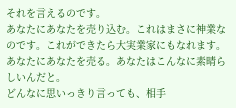それを言えるのです。
あなたにあなたを売り込む。これはまさに神業なのです。これができたら大実業家にもなれます。あなたにあなたを売る。あなたはこんなに素晴らしいんだと。
どんなに思いっきり言っても、相手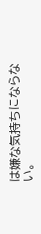は嫌な気持ちにならない。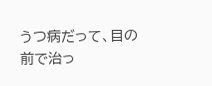うつ病だって、目の前で治っ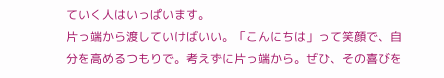ていく人はいっぱいます。
片っ端から渡していけばいい。「こんにちは」って笑顔で、自分を高めるつもりで。考えずに片っ端から。ぜひ、その喜びを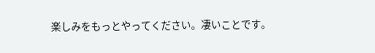楽しみをもっとやってください。凄いことです。